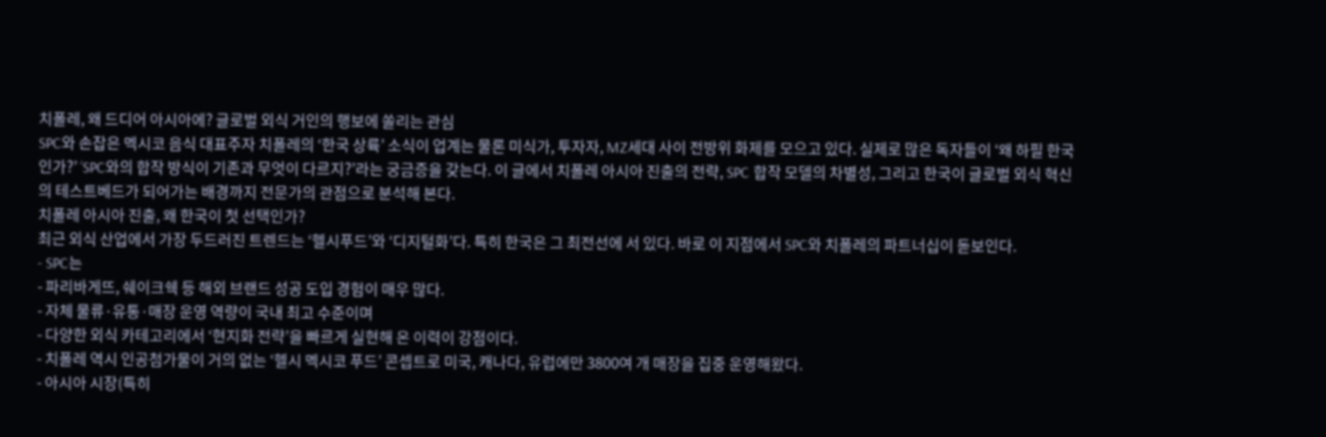치폴레, 왜 드디어 아시아에? 글로벌 외식 거인의 행보에 쏠리는 관심
SPC와 손잡은 멕시코 음식 대표주자 치폴레의 ‘한국 상륙’ 소식이 업계는 물론 미식가, 투자자, MZ세대 사이 전방위 화제를 모으고 있다. 실제로 많은 독자들이 ‘왜 하필 한국인가?’ ‘SPC와의 합작 방식이 기존과 무엇이 다르지?’라는 궁금증을 갖는다. 이 글에서 치폴레 아시아 진출의 전략, SPC 합작 모델의 차별성, 그리고 한국이 글로벌 외식 혁신의 테스트베드가 되어가는 배경까지 전문가의 관점으로 분석해 본다.
치폴레 아시아 진출, 왜 한국이 첫 선택인가?
최근 외식 산업에서 가장 두드러진 트렌드는 ‘헬시푸드’와 ‘디지털화’다. 특히 한국은 그 최전선에 서 있다. 바로 이 지점에서 SPC와 치폴레의 파트너십이 돋보인다.
- SPC는
- 파리바게뜨, 쉐이크쉑 등 해외 브랜드 성공 도입 경험이 매우 많다.
- 자체 물류·유통·매장 운영 역량이 국내 최고 수준이며
- 다양한 외식 카테고리에서 ‘현지화 전략’을 빠르게 실현해 온 이력이 강점이다.
- 치폴레 역시 인공첨가물이 거의 없는 ‘헬시 멕시코 푸드’ 콘셉트로 미국, 캐나다, 유럽에만 3800여 개 매장을 집중 운영해왔다.
- 아시아 시장(특히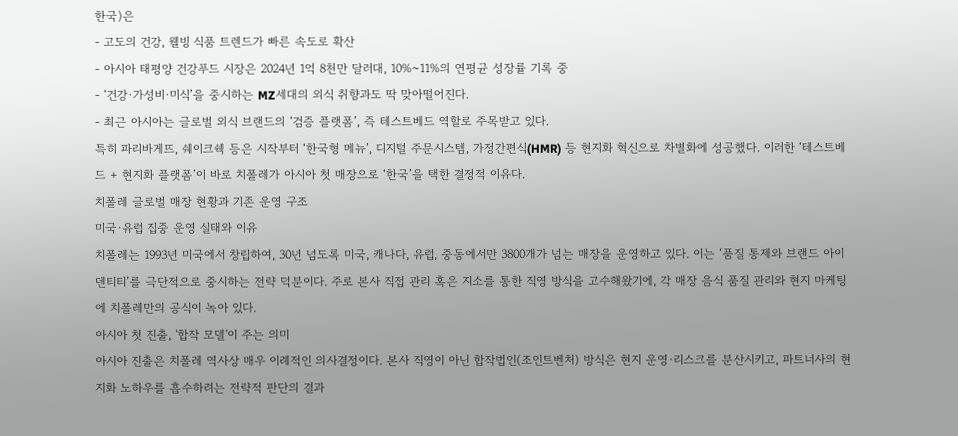한국)은
- 고도의 건강, 웰빙 식품 트렌드가 빠른 속도로 확산
- 아시아 태평양 건강푸드 시장은 2024년 1억 8천만 달러대, 10%~11%의 연평균 성장률 기록 중
- ‘건강·가성비·미식’을 중시하는 MZ세대의 외식 취향과도 딱 맞아떨어진다.
- 최근 아시아는 글로벌 외식 브랜드의 ‘검증 플랫폼’, 즉 테스트베드 역할로 주목받고 있다.
특히 파리바게뜨, 쉐이크쉑 등은 시작부터 ‘한국형 메뉴’, 디지털 주문시스템, 가정간편식(HMR) 등 현지화 혁신으로 차별화에 성공했다. 이러한 ‘테스트베드 + 현지화 플랫폼’이 바로 치폴레가 아시아 첫 매장으로 ‘한국’을 택한 결정적 이유다.
치폴레 글로벌 매장 현황과 기존 운영 구조
미국·유럽 집중 운영 실태와 이유
치폴레는 1993년 미국에서 창립하여, 30년 넘도록 미국, 캐나다, 유럽, 중동에서만 3800개가 넘는 매장을 운영하고 있다. 이는 ‘품질 통제와 브랜드 아이덴티티’를 극단적으로 중시하는 전략 덕분이다. 주로 본사 직접 관리 혹은 지소를 통한 직영 방식을 고수해왔기에, 각 매장 음식 품질 관리와 현지 마케팅에 치폴레만의 공식이 녹아 있다.
아시아 첫 진출, '합작 모델'이 주는 의미
아시아 진출은 치폴레 역사상 매우 이례적인 의사결정이다. 본사 직영이 아닌 합작법인(조인트벤처) 방식은 현지 운영·리스크를 분산시키고, 파트너사의 현지화 노하우를 흡수하려는 전략적 판단의 결과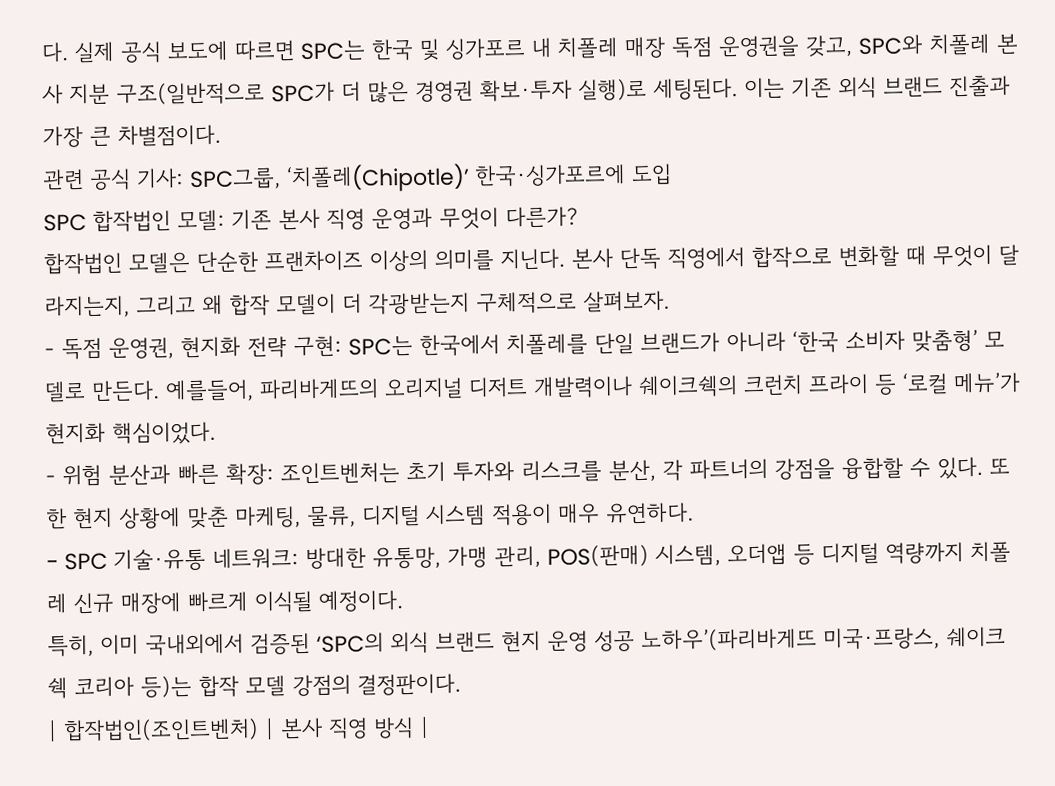다. 실제 공식 보도에 따르면 SPC는 한국 및 싱가포르 내 치폴레 매장 독점 운영권을 갖고, SPC와 치폴레 본사 지분 구조(일반적으로 SPC가 더 많은 경영권 확보·투자 실행)로 세팅된다. 이는 기존 외식 브랜드 진출과 가장 큰 차별점이다.
관련 공식 기사: SPC그룹, ‘치폴레(Chipotle)’ 한국∙싱가포르에 도입
SPC 합작법인 모델: 기존 본사 직영 운영과 무엇이 다른가?
합작법인 모델은 단순한 프랜차이즈 이상의 의미를 지닌다. 본사 단독 직영에서 합작으로 변화할 때 무엇이 달라지는지, 그리고 왜 합작 모델이 더 각광받는지 구체적으로 살펴보자.
- 독점 운영권, 현지화 전략 구현: SPC는 한국에서 치폴레를 단일 브랜드가 아니라 ‘한국 소비자 맞춤형’ 모델로 만든다. 예를들어, 파리바게뜨의 오리지널 디저트 개발력이나 쉐이크쉑의 크런치 프라이 등 ‘로컬 메뉴’가 현지화 핵심이었다.
- 위험 분산과 빠른 확장: 조인트벤처는 초기 투자와 리스크를 분산, 각 파트너의 강점을 융합할 수 있다. 또한 현지 상황에 맞춘 마케팅, 물류, 디지털 시스템 적용이 매우 유연하다.
- SPC 기술·유통 네트워크: 방대한 유통망, 가맹 관리, POS(판매) 시스템, 오더앱 등 디지털 역량까지 치폴레 신규 매장에 빠르게 이식될 예정이다.
특히, 이미 국내외에서 검증된 ‘SPC의 외식 브랜드 현지 운영 성공 노하우’(파리바게뜨 미국·프랑스, 쉐이크쉑 코리아 등)는 합작 모델 강점의 결정판이다.
| 합작법인(조인트벤처) | 본사 직영 방식 |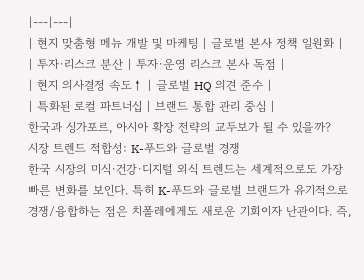|---|---|
| 현지 맞춤형 메뉴 개발 및 마케팅 | 글로벌 본사 정책 일원화 |
| 투자·리스크 분산 | 투자·운영 리스크 본사 독점 |
| 현지 의사결정 속도↑ | 글로벌 HQ 의견 준수 |
| 특화된 로컬 파트너십 | 브랜드 통합 관리 중심 |
한국과 싱가포르, 아시아 확장 전략의 교두보가 될 수 있을까?
시장 트렌드 적합성: K-푸드와 글로벌 경쟁
한국 시장의 미식·건강·디지털 외식 트렌드는 세계적으로도 가장 빠른 변화를 보인다. 특히 K-푸드와 글로벌 브랜드가 유기적으로 경쟁/융합하는 점은 치폴레에게도 새로운 기회이자 난관이다. 즉,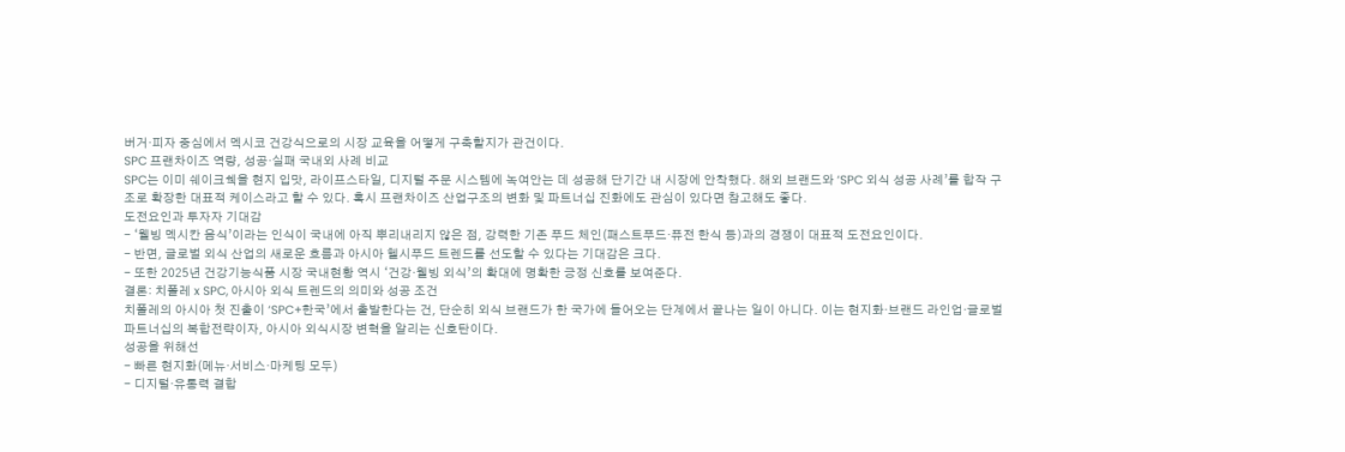버거·피자 중심에서 멕시코 건강식으로의 시장 교육을 어떻게 구축할지가 관건이다.
SPC 프랜차이즈 역량, 성공·실패 국내외 사례 비교
SPC는 이미 쉐이크쉑을 현지 입맛, 라이프스타일, 디지털 주문 시스템에 녹여안는 데 성공해 단기간 내 시장에 안착했다. 해외 브랜드와 ‘SPC 외식 성공 사례’를 합작 구조로 확장한 대표적 케이스라고 할 수 있다. 혹시 프랜차이즈 산업구조의 변화 및 파트너십 진화에도 관심이 있다면 참고해도 좋다.
도전요인과 투자자 기대감
- ‘웰빙 멕시칸 음식’이라는 인식이 국내에 아직 뿌리내리지 않은 점, 강력한 기존 푸드 체인(패스트푸드·퓨전 한식 등)과의 경쟁이 대표적 도전요인이다.
- 반면, 글로벌 외식 산업의 새로운 흐름과 아시아 헬시푸드 트렌드를 선도할 수 있다는 기대감은 크다.
- 또한 2025년 건강기능식품 시장 국내현황 역시 ‘건강·웰빙 외식’의 확대에 명확한 긍정 신호를 보여준다.
결론: 치폴레 x SPC, 아시아 외식 트렌드의 의미와 성공 조건
치폴레의 아시아 첫 진출이 ‘SPC+한국’에서 출발한다는 건, 단순히 외식 브랜드가 한 국가에 들어오는 단계에서 끝나는 일이 아니다. 이는 현지화·브랜드 라인업·글로벌 파트너십의 복합전략이자, 아시아 외식시장 변혁을 알리는 신호탄이다.
성공을 위해선
- 빠른 현지화(메뉴·서비스·마케팅 모두)
- 디지털·유통력 결합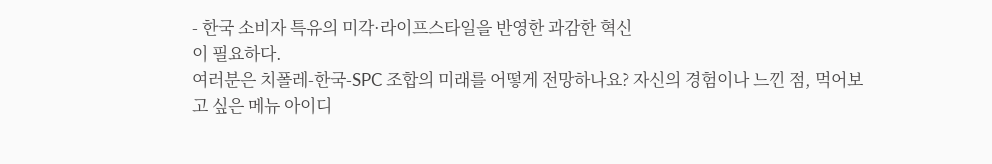- 한국 소비자 특유의 미각·라이프스타일을 반영한 과감한 혁신
이 필요하다.
여러분은 치폴레-한국-SPC 조합의 미래를 어떻게 전망하나요? 자신의 경험이나 느낀 점, 먹어보고 싶은 메뉴 아이디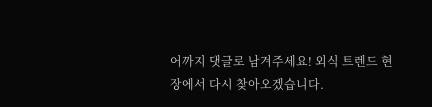어까지 댓글로 남겨주세요! 외식 트렌드 현장에서 다시 찾아오겠습니다.